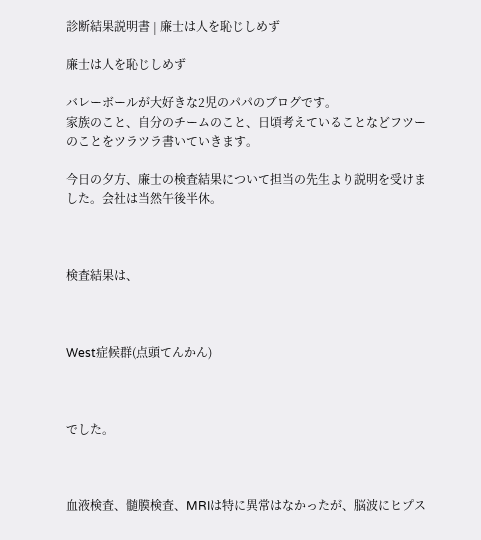診断結果説明書 | 廉士は人を恥じしめず

廉士は人を恥じしめず

バレーボールが大好きな2児のパパのブログです。
家族のこと、自分のチームのこと、日頃考えていることなどフツーのことをツラツラ書いていきます。

今日の夕方、廉士の検査結果について担当の先生より説明を受けました。会社は当然午後半休。



検査結果は、



West症候群(点頭てんかん)



でした。



血液検査、髄膜検査、MRIは特に異常はなかったが、脳波にヒプス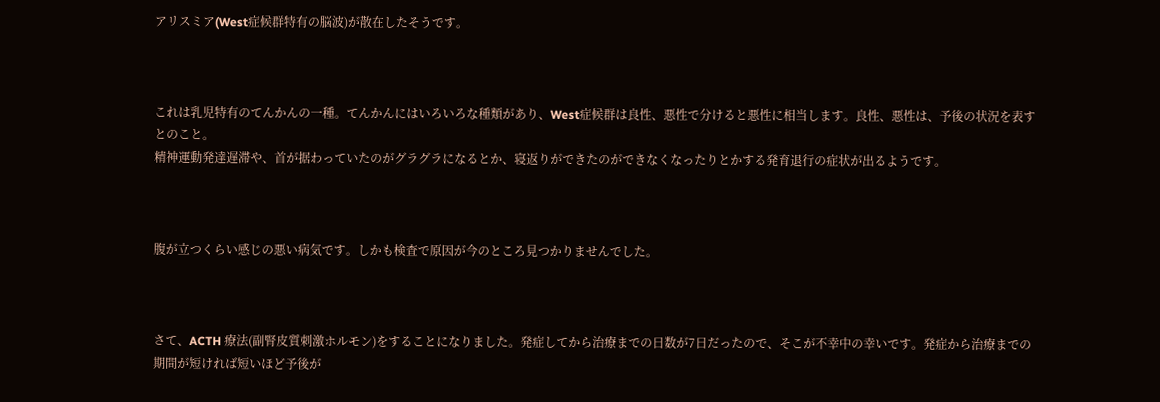アリスミア(West症候群特有の脳波)が散在したそうです。



これは乳児特有のてんかんの一種。てんかんにはいろいろな種類があり、West症候群は良性、悪性で分けると悪性に相当します。良性、悪性は、予後の状況を表すとのこと。
精神運動発達遅滞や、首が据わっていたのがグラグラになるとか、寝返りができたのができなくなったりとかする発育退行の症状が出るようです。



腹が立つくらい感じの悪い病気です。しかも検査で原因が今のところ見つかりませんでした。



さて、ACTH 療法(副腎皮質刺激ホルモン)をすることになりました。発症してから治療までの日数が7日だったので、そこが不幸中の幸いです。発症から治療までの期間が短ければ短いほど予後が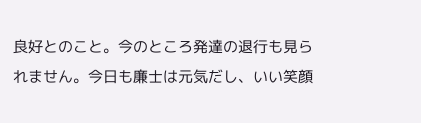良好とのこと。今のところ発達の退行も見られません。今日も廉士は元気だし、いい笑顔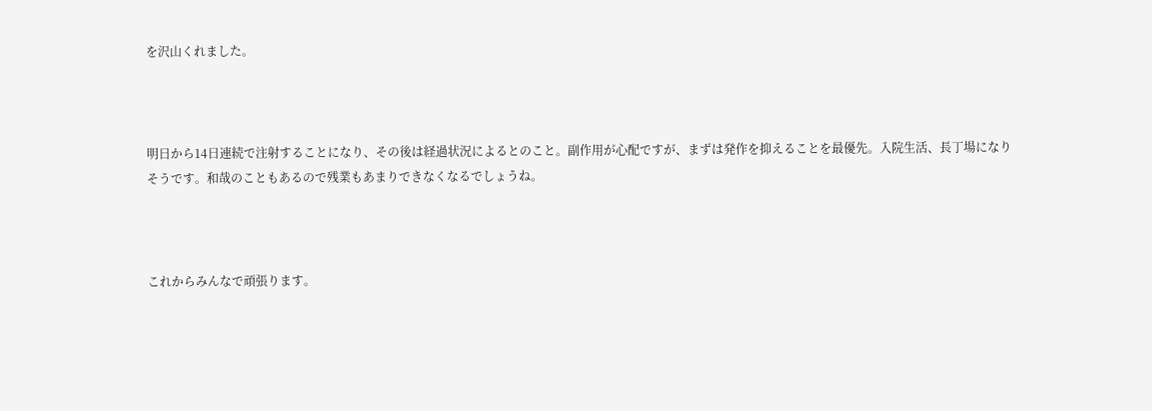を沢山くれました。



明日から14日連続で注射することになり、その後は経過状況によるとのこと。副作用が心配ですが、まずは発作を抑えることを最優先。入院生活、長丁場になりそうです。和哉のこともあるので残業もあまりできなくなるでしょうね。



これからみんなで頑張ります。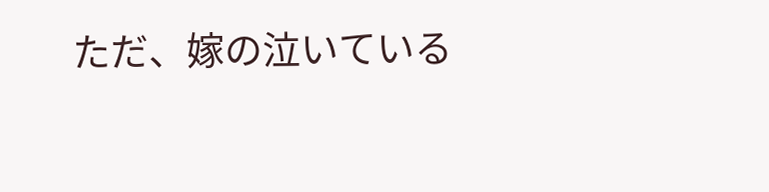ただ、嫁の泣いている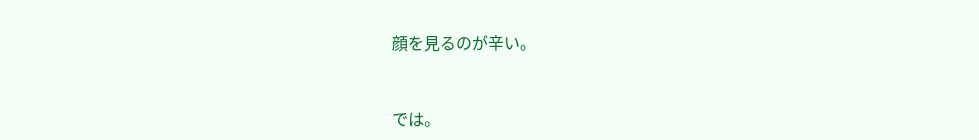顔を見るのが辛い。



では。